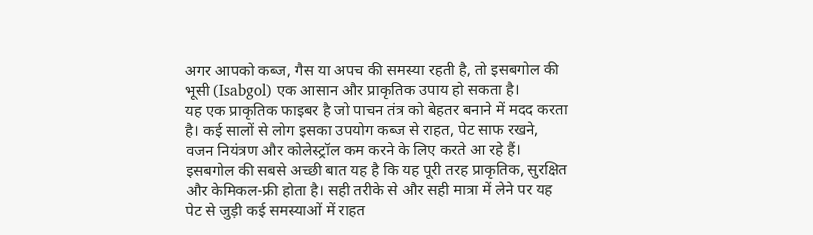अगर आपको कब्ज, गैस या अपच की समस्या रहती है, तो इसबगोल की भूसी (Isabgol) एक आसान और प्राकृतिक उपाय हो सकता है।
यह एक प्राकृतिक फाइबर है जो पाचन तंत्र को बेहतर बनाने में मदद करता है। कई सालों से लोग इसका उपयोग कब्ज से राहत, पेट साफ रखने, वजन नियंत्रण और कोलेस्ट्रॉल कम करने के लिए करते आ रहे हैं।
इसबगोल की सबसे अच्छी बात यह है कि यह पूरी तरह प्राकृतिक, सुरक्षित और केमिकल-फ्री होता है। सही तरीके से और सही मात्रा में लेने पर यह पेट से जुड़ी कई समस्याओं में राहत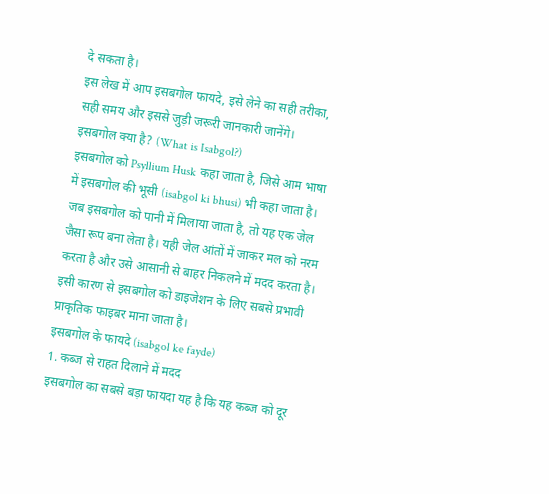दे सकता है।
इस लेख में आप इसबगोल फायदे, इसे लेने का सही तरीका, सही समय और इससे जुड़ी जरूरी जानकारी जानेंगे।
इसबगोल क्या है? (What is Isabgol?)
इसबगोल को Psyllium Husk कहा जाता है, जिसे आम भाषा में इसबगोल की भूसी (isabgol ki bhusi) भी कहा जाता है।
जब इसबगोल को पानी में मिलाया जाता है, तो यह एक जेल जैसा रूप बना लेता है। यही जेल आंतों में जाकर मल को नरम करता है और उसे आसानी से बाहर निकलने में मदद करता है।
इसी कारण से इसबगोल को डाइजेशन के लिए सबसे प्रभावी प्राकृतिक फाइबर माना जाता है।
इसबगोल के फायदे (isabgol ke fayde)
1. कब्ज से राहत दिलाने में मदद
इसबगोल का सबसे बड़ा फायदा यह है कि यह कब्ज को दूर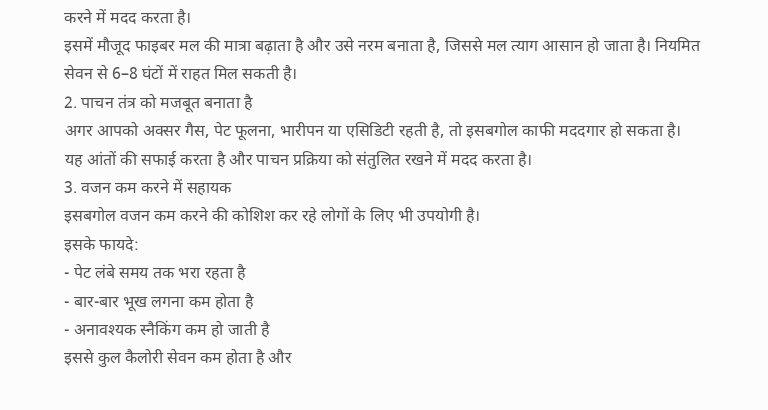करने में मदद करता है।
इसमें मौजूद फाइबर मल की मात्रा बढ़ाता है और उसे नरम बनाता है, जिससे मल त्याग आसान हो जाता है। नियमित सेवन से 6–8 घंटों में राहत मिल सकती है।
2. पाचन तंत्र को मजबूत बनाता है
अगर आपको अक्सर गैस, पेट फूलना, भारीपन या एसिडिटी रहती है, तो इसबगोल काफी मददगार हो सकता है।
यह आंतों की सफाई करता है और पाचन प्रक्रिया को संतुलित रखने में मदद करता है।
3. वजन कम करने में सहायक
इसबगोल वजन कम करने की कोशिश कर रहे लोगों के लिए भी उपयोगी है।
इसके फायदे:
- पेट लंबे समय तक भरा रहता है
- बार-बार भूख लगना कम होता है
- अनावश्यक स्नैकिंग कम हो जाती है
इससे कुल कैलोरी सेवन कम होता है और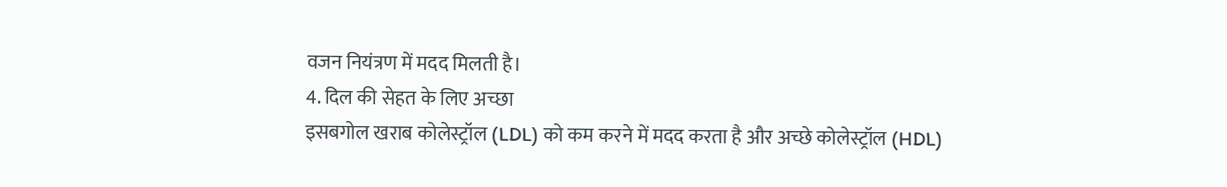वजन नियंत्रण में मदद मिलती है।
4. दिल की सेहत के लिए अच्छा
इसबगोल खराब कोलेस्ट्रॉल (LDL) को कम करने में मदद करता है और अच्छे कोलेस्ट्रॉल (HDL)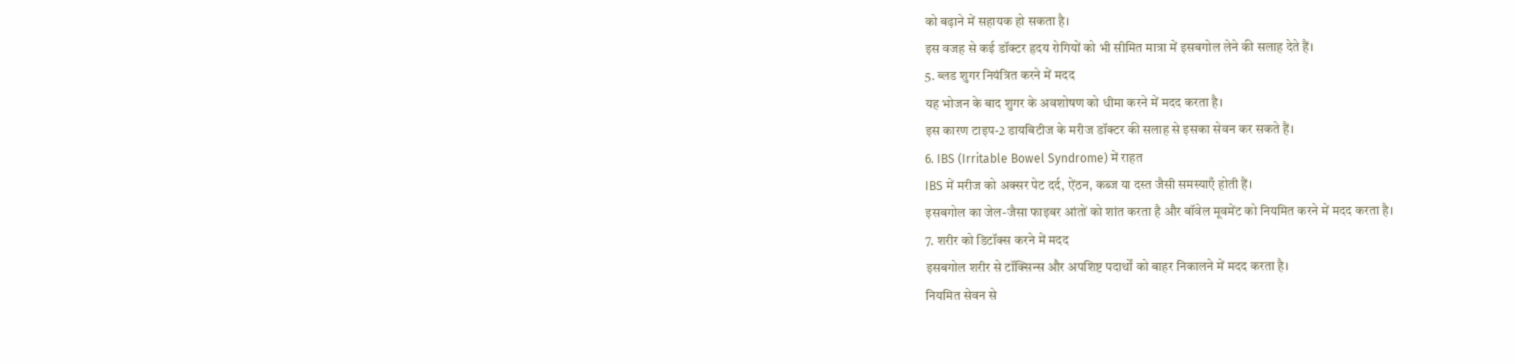को बढ़ाने में सहायक हो सकता है।
इस वजह से कई डॉक्टर हृदय रोगियों को भी सीमित मात्रा में इसबगोल लेने की सलाह देते हैं।
5. ब्लड शुगर नियंत्रित करने में मदद
यह भोजन के बाद शुगर के अवशोषण को धीमा करने में मदद करता है।
इस कारण टाइप-2 डायबिटीज के मरीज डॉक्टर की सलाह से इसका सेवन कर सकते हैं।
6. IBS (Irritable Bowel Syndrome) में राहत
IBS में मरीज को अक्सर पेट दर्द, ऐंठन, कब्ज या दस्त जैसी समस्याएँ होती हैं।
इसबगोल का जेल-जैसा फाइबर आंतों को शांत करता है और बॉवेल मूवमेंट को नियमित करने में मदद करता है।
7. शरीर को डिटॉक्स करने में मदद
इसबगोल शरीर से टॉक्सिन्स और अपशिष्ट पदार्थों को बाहर निकालने में मदद करता है।
नियमित सेवन से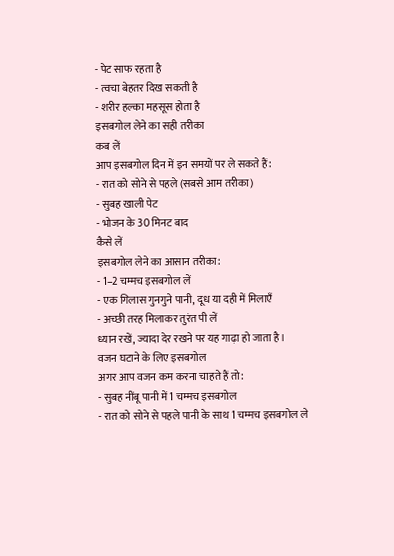- पेट साफ रहता है
- त्वचा बेहतर दिख सकती है
- शरीर हल्का महसूस होता है
इसबगोल लेने का सही तरीका
कब लें
आप इसबगोल दिन में इन समयों पर ले सकते हैं:
- रात को सोने से पहले (सबसे आम तरीका)
- सुबह खाली पेट
- भोजन के 30 मिनट बाद
कैसे लें
इसबगोल लेने का आसान तरीका:
- 1–2 चम्मच इसबगोल लें
- एक गिलास गुनगुने पानी, दूध या दही में मिलाएँ
- अच्छी तरह मिलाकर तुरंत पी लें
ध्यान रखें, ज्यादा देर रखने पर यह गाढ़ा हो जाता है।
वजन घटाने के लिए इसबगोल
अगर आप वजन कम करना चाहते हैं तो:
- सुबह नींबू पानी में 1 चम्मच इसबगोल
- रात को सोने से पहले पानी के साथ 1 चम्मच इसबगोल ले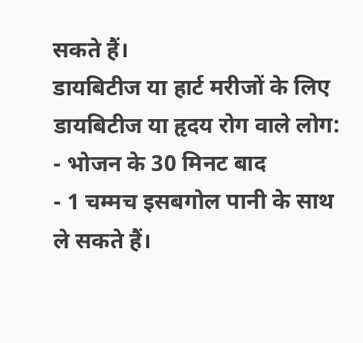सकते हैं।
डायबिटीज या हार्ट मरीजों के लिए
डायबिटीज या हृदय रोग वाले लोग:
- भोजन के 30 मिनट बाद
- 1 चम्मच इसबगोल पानी के साथ
ले सकते हैं।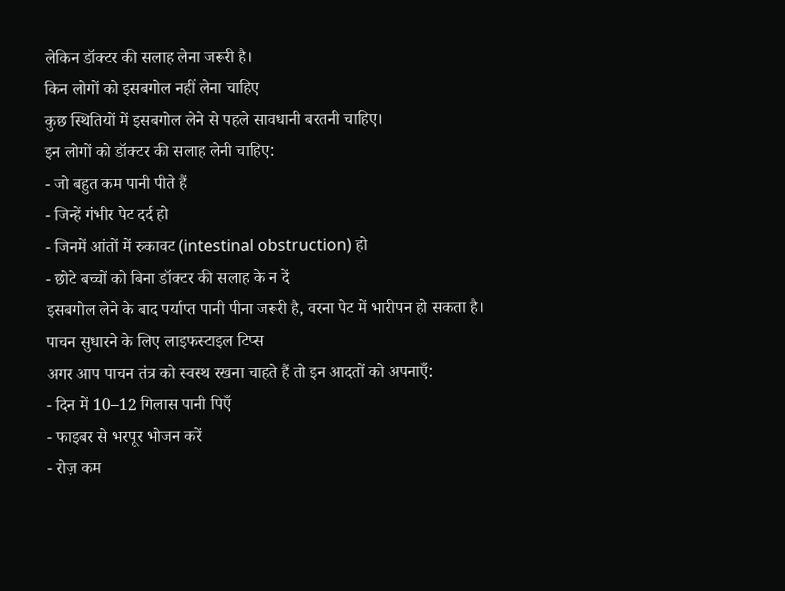लेकिन डॉक्टर की सलाह लेना जरूरी है।
किन लोगों को इसबगोल नहीं लेना चाहिए
कुछ स्थितियों में इसबगोल लेने से पहले सावधानी बरतनी चाहिए।
इन लोगों को डॉक्टर की सलाह लेनी चाहिए:
- जो बहुत कम पानी पीते हैं
- जिन्हें गंभीर पेट दर्द हो
- जिनमें आंतों में रुकावट (intestinal obstruction) हो
- छोटे बच्चों को बिना डॉक्टर की सलाह के न दें
इसबगोल लेने के बाद पर्याप्त पानी पीना जरूरी है, वरना पेट में भारीपन हो सकता है।
पाचन सुधारने के लिए लाइफस्टाइल टिप्स
अगर आप पाचन तंत्र को स्वस्थ रखना चाहते हैं तो इन आदतों को अपनाएँ:
- दिन में 10–12 गिलास पानी पिएँ
- फाइबर से भरपूर भोजन करें
- रोज़ कम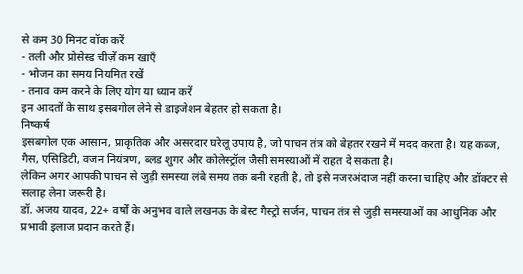से कम 30 मिनट वॉक करें
- तली और प्रोसेस्ड चीज़ें कम खाएँ
- भोजन का समय नियमित रखें
- तनाव कम करने के लिए योग या ध्यान करें
इन आदतों के साथ इसबगोल लेने से डाइजेशन बेहतर हो सकता है।
निष्कर्ष
इसबगोल एक आसान, प्राकृतिक और असरदार घरेलू उपाय है, जो पाचन तंत्र को बेहतर रखने में मदद करता है। यह कब्ज, गैस, एसिडिटी, वजन नियंत्रण, ब्लड शुगर और कोलेस्ट्रॉल जैसी समस्याओं में राहत दे सकता है।
लेकिन अगर आपकी पाचन से जुड़ी समस्या लंबे समय तक बनी रहती है, तो इसे नजरअंदाज नहीं करना चाहिए और डॉक्टर से सलाह लेना जरूरी है।
डॉ. अजय यादव, 22+ वर्षों के अनुभव वाले लखनऊ के बेस्ट गैस्ट्रो सर्जन, पाचन तंत्र से जुड़ी समस्याओं का आधुनिक और प्रभावी इलाज प्रदान करते हैं।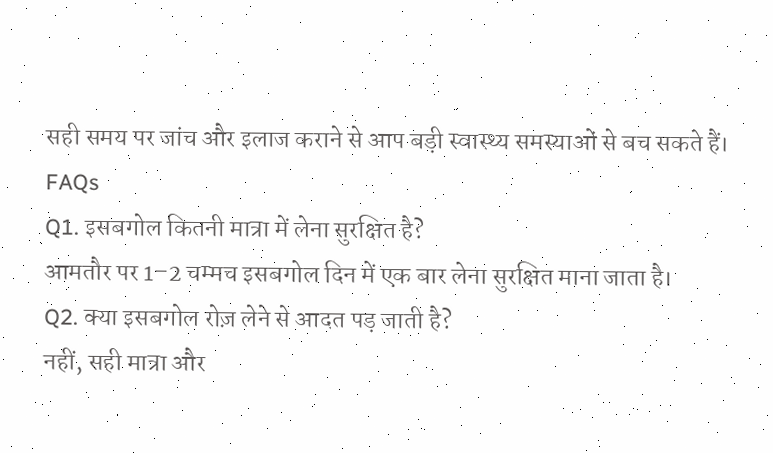सही समय पर जांच और इलाज कराने से आप बड़ी स्वास्थ्य समस्याओं से बच सकते हैं।
FAQs
Q1. इसबगोल कितनी मात्रा में लेना सुरक्षित है?
आमतौर पर 1–2 चम्मच इसबगोल दिन में एक बार लेना सुरक्षित माना जाता है।
Q2. क्या इसबगोल रोज़ लेने से आदत पड़ जाती है?
नहीं, सही मात्रा और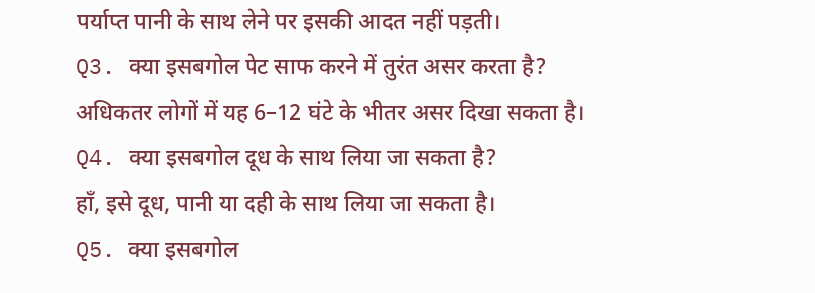पर्याप्त पानी के साथ लेने पर इसकी आदत नहीं पड़ती।
Q3. क्या इसबगोल पेट साफ करने में तुरंत असर करता है?
अधिकतर लोगों में यह 6–12 घंटे के भीतर असर दिखा सकता है।
Q4. क्या इसबगोल दूध के साथ लिया जा सकता है?
हाँ, इसे दूध, पानी या दही के साथ लिया जा सकता है।
Q5. क्या इसबगोल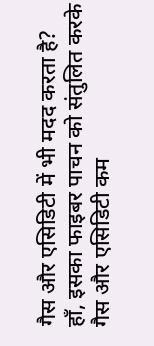गैस और एसिडिटी में भी मदद करता है?
हाँ, इसका फाइबर पाचन को संतुलित करके गैस और एसिडिटी कम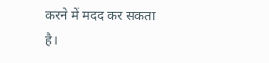करने में मदद कर सकता है।